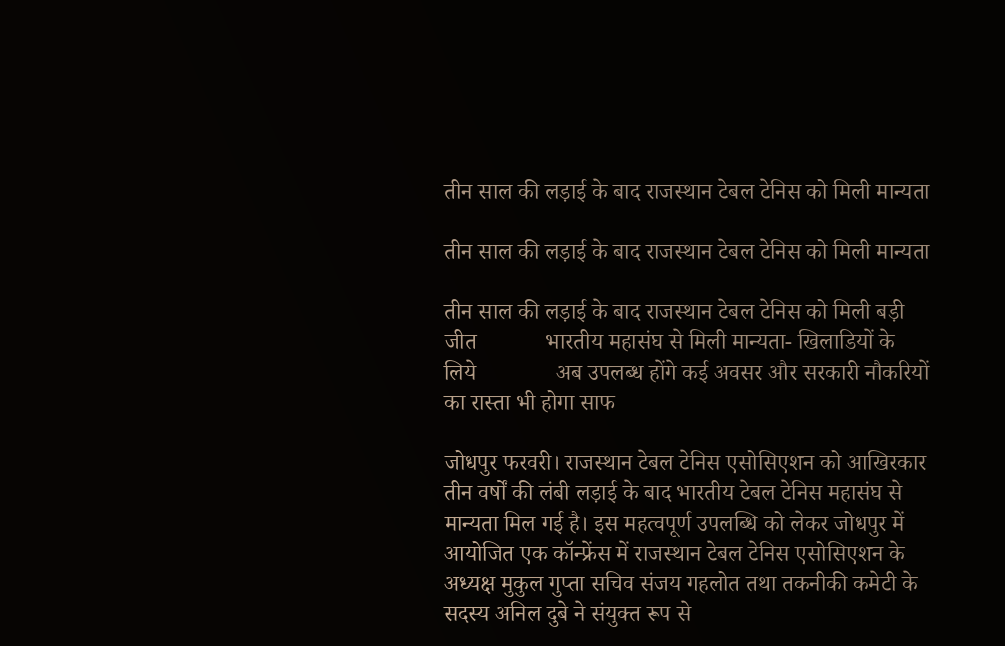तीन साल की लड़ाई के बाद राजस्थान टेबल टेनिस को मिली मान्यता

तीन साल की लड़ाई के बाद राजस्थान टेबल टेनिस को मिली मान्यता

तीन साल की लड़ाई के बाद राजस्थान टेबल टेनिस को मिली बड़ी जीत            भारतीय महासंघ से मिली मान्यता- खिलाडियों के लिये              अब उपलब्ध होंगे कई अवसर और सरकारी नौकरियों का रास्ता भी होगा साफ

जोधपुर फरवरी। राजस्थान टेबल टेनिस एसोसिएशन को आखिरकार तीन वर्षों की लंबी लड़ाई के बाद भारतीय टेबल टेनिस महासंघ से मान्यता मिल गई है। इस महत्वपूर्ण उपलब्धि को लेकर जोधपुर में आयोजित एक कॉन्फ्रेंस में राजस्थान टेबल टेनिस एसोसिएशन के अध्यक्ष मुकुल गुप्ता सचिव संजय गहलोत तथा तकनीकी कमेटी के सदस्य अनिल दुबे ने संयुक्त रूप से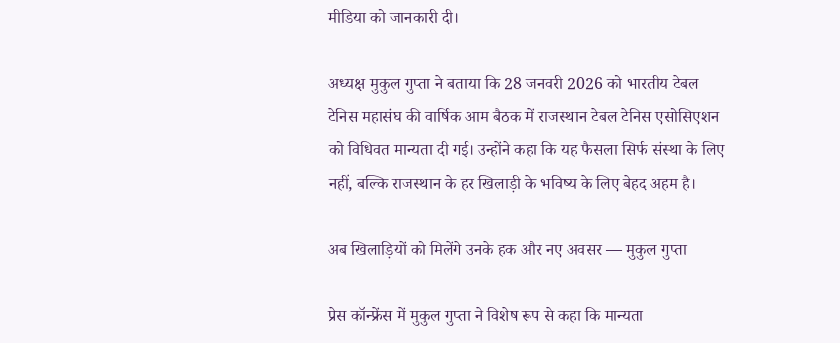मीडिया को जानकारी दी।

अध्यक्ष मुकुल गुप्ता ने बताया कि 28 जनवरी 2026 को भारतीय टेबल टेनिस महासंघ की वार्षिक आम बैठक में राजस्थान टेबल टेनिस एसोसिएशन को विधिवत मान्यता दी गई। उन्होंने कहा कि यह फैसला सिर्फ संस्था के लिए नहीं, बल्कि राजस्थान के हर खिलाड़ी के भविष्य के लिए बेहद अहम है।

अब खिलाड़ियों को मिलेंगे उनके हक और नए अवसर — मुकुल गुप्ता

प्रेस कॉन्फ्रेंस में मुकुल गुप्ता ने विशेष रूप से कहा कि मान्यता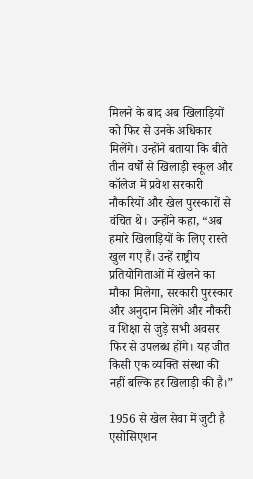मिलने के बाद अब खिलाड़ियों को फिर से उनके अधिकार मिलेंगे। उन्होंने बताया कि बीते तीन वर्षों से खिलाड़ी स्कूल और कॉलेज में प्रवेश सरकारी नौकरियों और खेल पुरस्कारों से वंचित थे। उन्होंने कहा, “अब हमारे खिलाड़ियों के लिए रास्ते खुल गए हैं। उन्हें राष्ट्रीय प्रतियोगिताओं में खेलने का मौका मिलेगा, सरकारी पुरस्कार और अनुदान मिलेंगे और नौकरी व शिक्षा से जुड़े सभी अवसर फिर से उपलब्ध होंगे। यह जीत किसी एक व्यक्ति संस्था की नहीं बल्कि हर खिलाड़ी की है।”

1956 से खेल सेवा में जुटी है एसोसिएशन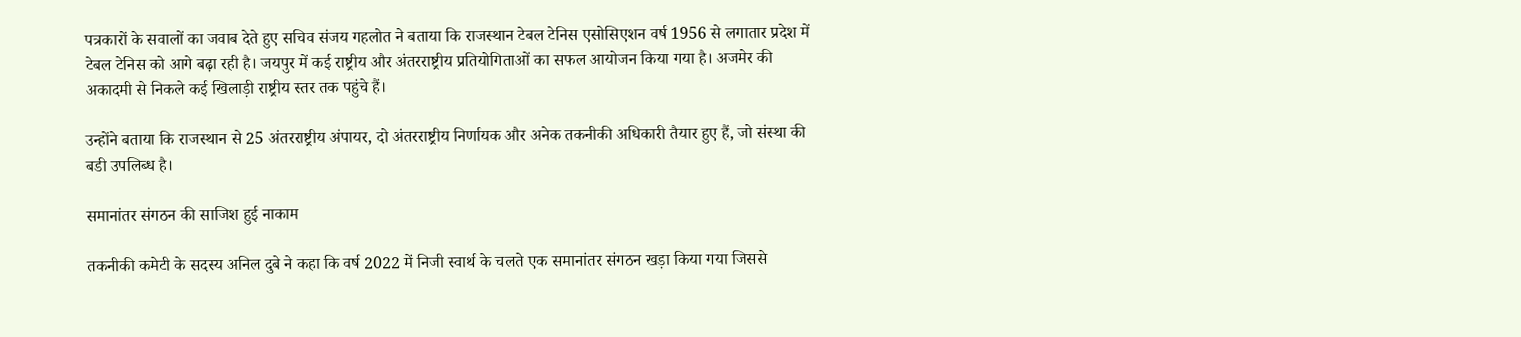पत्रकारों के सवालों का जवाब देते हुए सचिव संजय गहलोत ने बताया कि राजस्थान टेबल टेनिस एसोसिएशन वर्ष 1956 से लगातार प्रदेश में टेबल टेनिस को आगे बढ़ा रही है। जयपुर में कई राष्ट्रीय और अंतरराष्ट्रीय प्रतियोगिताओं का सफल आयोजन किया गया है। अजमेर की अकादमी से निकले कई खिलाड़ी राष्ट्रीय स्तर तक पहुंचे हैं।

उन्होंने बताया कि राजस्थान से 25 अंतरराष्ट्रीय अंपायर, दो अंतरराष्ट्रीय निर्णायक और अनेक तकनीकी अधिकारी तैयार हुए हैं, जो संस्था की बडी उपलिब्ध है।

समानांतर संगठन की साजिश हुई नाकाम

तकनीकी कमेटी के सदस्य अनिल दुबे ने कहा कि वर्ष 2022 में निजी स्वार्थ के चलते एक समानांतर संगठन खड़ा किया गया जिससे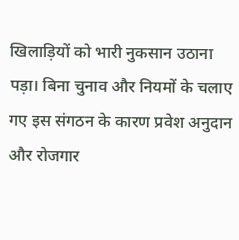खिलाड़ियों को भारी नुकसान उठाना पड़ा। बिना चुनाव और नियमों के चलाए गए इस संगठन के कारण प्रवेश अनुदान और रोजगार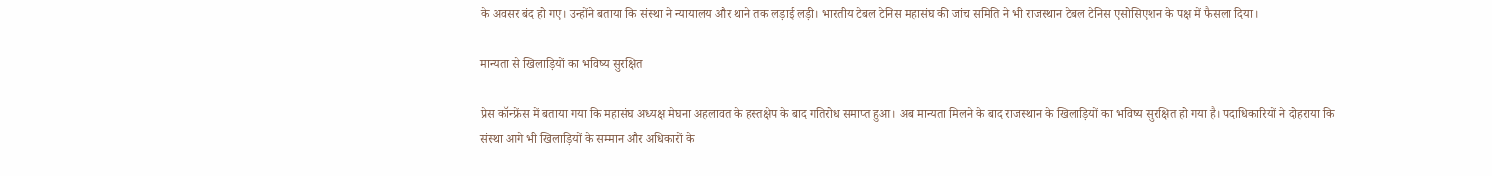के अवसर बंद हो गए। उन्होंने बताया कि संस्था ने न्यायालय और थाने तक लड़ाई लड़ी। भारतीय टेबल टेनिस महासंघ की जांच समिति ने भी राजस्थान टेबल टेनिस एसोसिएशन के पक्ष में फैसला दिया।

मान्यता से खिलाड़ियों का भविष्य सुरक्षित

प्रेस कॉन्फ्रेंस में बताया गया कि महासंघ अध्यक्ष मेघना अहलावत के हस्तक्षेप के बाद गतिरोध समाप्त हुआ। अब मान्यता मिलने के बाद राजस्थान के खिलाड़ियों का भविष्य सुरक्षित हो गया है। पदाधिकारियों ने दोहराया कि संस्था आगे भी खिलाड़ियों के सम्मान और अधिकारों के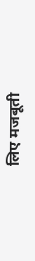लिए मजबूती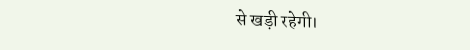से खड़ी रहेगी।